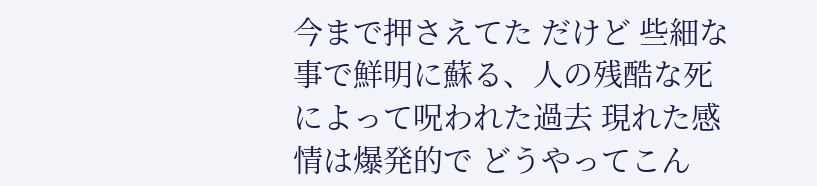今まで押さえてた だけど 些細な事で鮮明に蘇る、人の残酷な死によって呪われた過去 現れた感情は爆発的で どうやってこん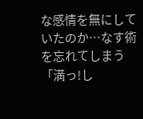な感情を無にしていたのか…なす術を忘れてしまう 「満っ!し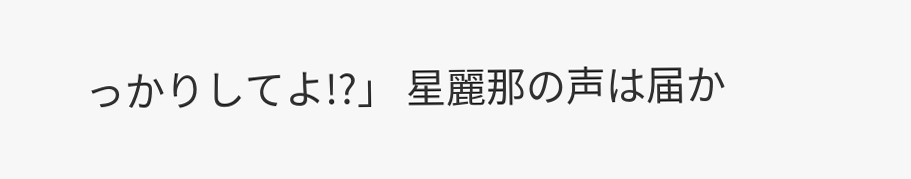っかりしてよ!?」 星麗那の声は届か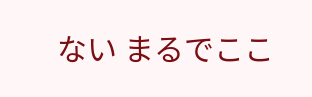ない まるでここ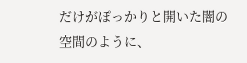だけがぽっかりと開いた闇の空間のように、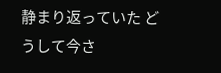静まり返っていた どうして今さ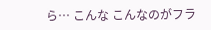ら… こんな こんなのがフラ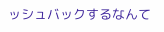ッシュバックするなんて